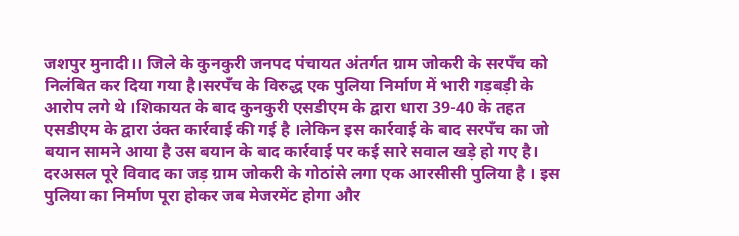जशपुर मुनादी।। जिले के कुनकुरी जनपद पंचायत अंतर्गत ग्राम जोकरी के सरपँच को निलंबित कर दिया गया है।सरपँच के विरुद्ध एक पुलिया निर्माण में भारी गड़बड़ी के आरोप लगे थे ।शिकायत के बाद कुनकुरी एसडीएम के द्वारा धारा 39-40 के तहत एसडीएम के द्वारा उंक्त कार्रवाई की गई है ।लेकिन इस कार्रवाई के बाद सरपँच का जो बयान सामने आया है उस बयान के बाद कार्रवाई पर कई सारे सवाल खड़े हो गए है।
दरअसल पूरे विवाद का जड़ ग्राम जोकरी के गोठांसे लगा एक आरसीसी पुलिया है । इस पुलिया का निर्माण पूरा होकर जब मेजरमेंट होगा और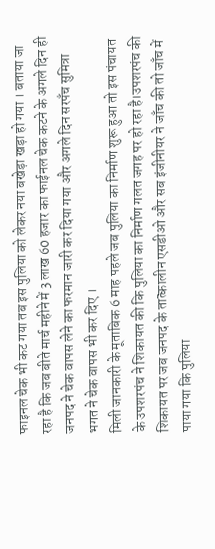फाइनल चेक भी कट गया तब इस पुलिया को लेकर नया बखेड़ा खड़ा हो गया । बताया जा रहा है कि जब बीते मार्च महीने में 3 लाख 60 हजार का फाईनल चेक कटने के अगले दिन ही जनपद ने चेक वापस लेने का फरमान जारी कर दिया गया और अगले दिन सरपँच सुमित्रा भगत ने चेक वापस भी कर दिए ।
मिली जानकारी के मूताबिक 6 माह पहले जब पुलिया का निर्माण शुरू हुआ तो इस पंचायत के उपशरपंच ने शिकायत की कि पुलिया का निर्माण गलत जगह पर हो रहा है।उपशरपंच की शिकायत पर जब जनपद के तात्कालीन एसडीओ और सब इंजीनीयर ने जाँच की तो जाँच में पाया गया कि पुलिया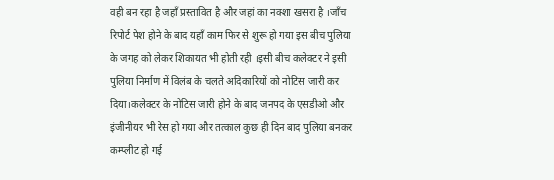वही बन रहा है जहाँ प्रस्तावित है और जहां का नक्शा खसरा है ।जाँच रिपोर्ट पेश होने के बाद यहाँ काम फिर से शुरू हो गया इस बीच पुलिया के जगह को लेकर शिकायत भी होती रही ।इसी बीच कलेक्टर ने इसी पुलिया निर्माण में विलंब के चलते अदिकारियों को नोटिस जारी कर दिया।कलेक्टर के नोटिस जारी होने के बाद जनपद के एसडीओ और इंजीनीयर भी रेस हो गया और तत्काल कुछ ही दिन बाद पुलिया बनकर कम्प्लीट हो गई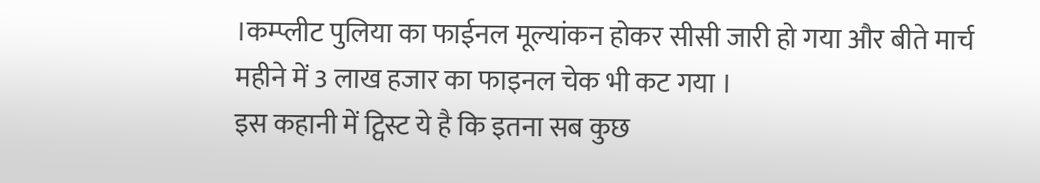।कम्प्लीट पुलिया का फाईनल मूल्यांकन होकर सीसी जारी हो गया और बीते मार्च महीने में 3 लाख हजार का फाइनल चेक भी कट गया ।
इस कहानी में ट्विस्ट ये है कि इतना सब कुछ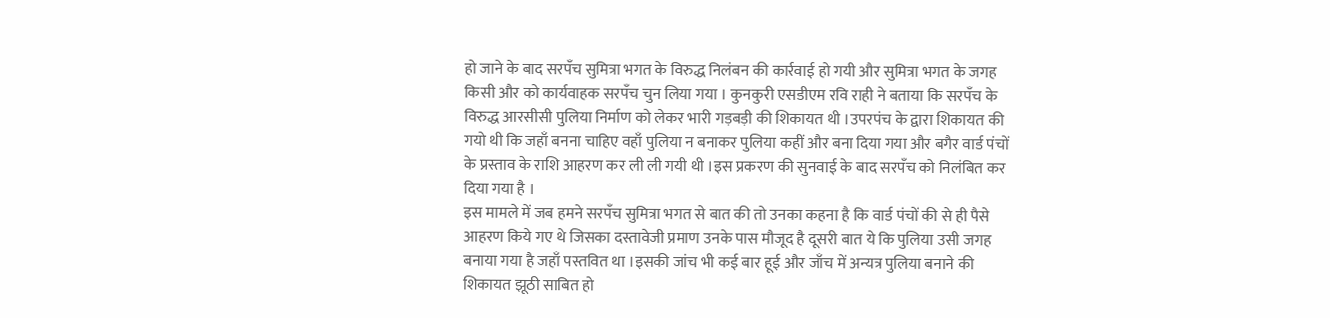हो जाने के बाद सरपँच सुमित्रा भगत के विरुद्ध निलंबन की कार्रवाई हो गयी और सुमित्रा भगत के जगह किसी और को कार्यवाहक सरपँच चुन लिया गया । कुनकुरी एसडीएम रवि राही ने बताया कि सरपँच के विरुद्ध आरसीसी पुलिया निर्माण को लेकर भारी गड़बड़ी की शिकायत थी ।उपरपंच के द्वारा शिकायत की गयो थी कि जहाँ बनना चाहिए वहाँ पुलिया न बनाकर पुलिया कहीं और बना दिया गया और बगैर वार्ड पंचों के प्रस्ताव के राशि आहरण कर ली ली गयी थी ।इस प्रकरण की सुनवाई के बाद सरपँच को निलंबित कर दिया गया है ।
इस मामले में जब हमने सरपँच सुमित्रा भगत से बात की तो उनका कहना है कि वार्ड पंचों की से ही पैसे आहरण किये गए थे जिसका दस्तावेजी प्रमाण उनके पास मौजूद है दूसरी बात ये कि पुलिया उसी जगह बनाया गया है जहाँ पस्तवित था ।इसकी जांच भी कई बार हूई और जाँच में अन्यत्र पुलिया बनाने की शिकायत झूठी साबित हो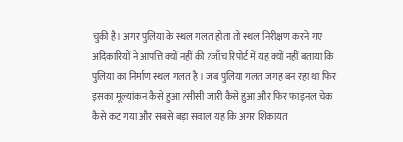चुकी है। अगर पुलिया के स्थल गलत होता तो स्थल निरीक्षण करने गए अदिकारियों ने आपत्ति क्यों नहीं की ?जाँच रिपोर्ट में यह क्यों नहीं बताया कि पुलिया का निर्माण स्थल गलत है । जब पुलिया गलत जगह बन रहा था फिर इसका मूल्यांकन कैसे हुआ?सीसी जारी कैसे हुआ और फिर फाइनल चेक कैसे कट गया और सबसे बड़ा सवाल यह कि अगर शिकायत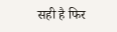सही है फिर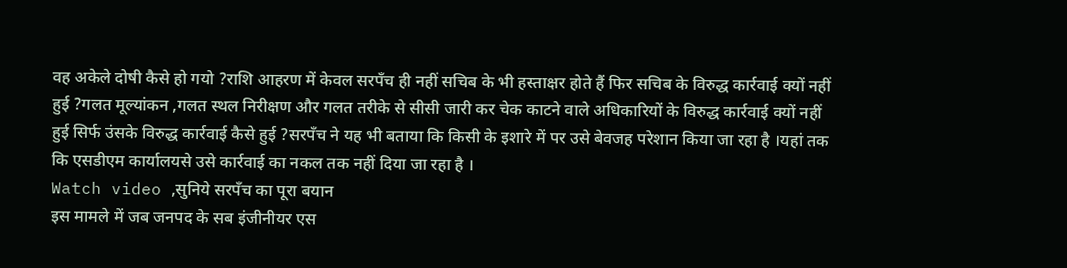वह अकेले दोषी कैसे हो गयो ?राशि आहरण में केवल सरपँच ही नहीं सचिब के भी हस्ताक्षर होते हैं फिर सचिब के विरुद्ध कार्रवाई क्यों नहीं हुई ?गलत मूल्यांकन ,गलत स्थल निरीक्षण और गलत तरीके से सीसी जारी कर चेक काटने वाले अधिकारियों के विरुद्ध कार्रवाई क्यों नहीं हुई सिर्फ उंसके विरुद्ध कार्रवाई कैसे हुई ?सरपँच ने यह भी बताया कि किसी के इशारे में पर उसे बेवजह परेशान किया जा रहा है ।यहां तक कि एसडीएम कार्यालयसे उसे कार्रवाई का नकल तक नहीं दिया जा रहा है ।
Watch video ,सुनिये सरपँच का पूरा बयान
इस मामले में जब जनपद के सब इंजीनीयर एस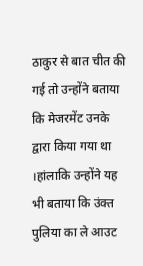ठाकुर से बात चीत की गई तो उन्होंने बताया कि मेजरमेंट उनके द्वारा किया गया था ।हांलाकि उन्होंने यह भी बताया कि उंक्त पुलिया का ले आउट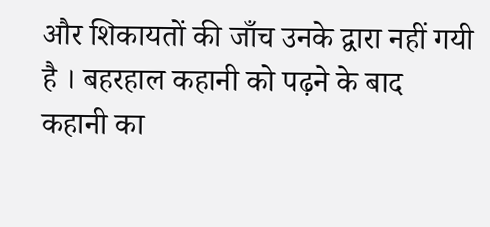और शिकायतों की जाँच उनके द्वारा नहीं गयी है । बहरहाल कहानी को पढ़ने के बाद कहानी का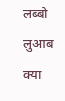लब्बो लुआब क्या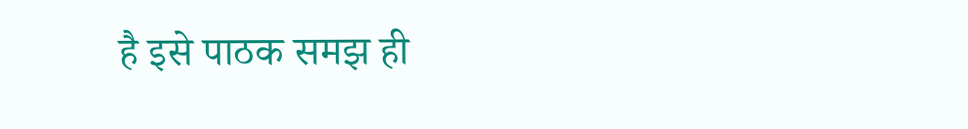है इसे पाठक समझ ही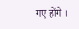गए होंगे ।